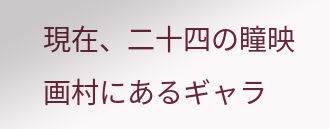現在、二十四の瞳映画村にあるギャラ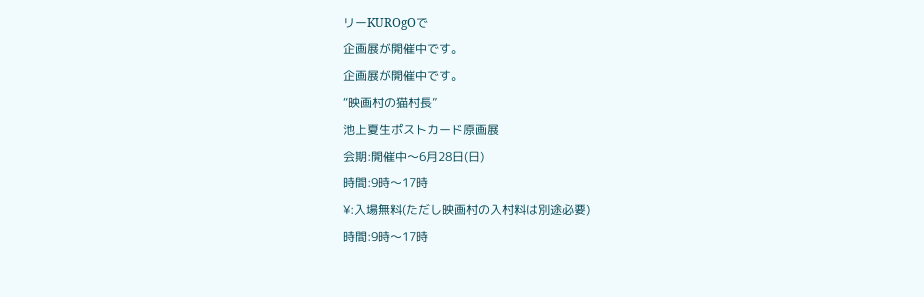リーKUROgOで
企画展が開催中です。
企画展が開催中です。
“映画村の猫村長”
池上夏生ポストカード原画展
会期:開催中〜6月28日(日)
時間:9時〜17時
¥:入場無料(ただし映画村の入村料は別途必要)
時間:9時〜17時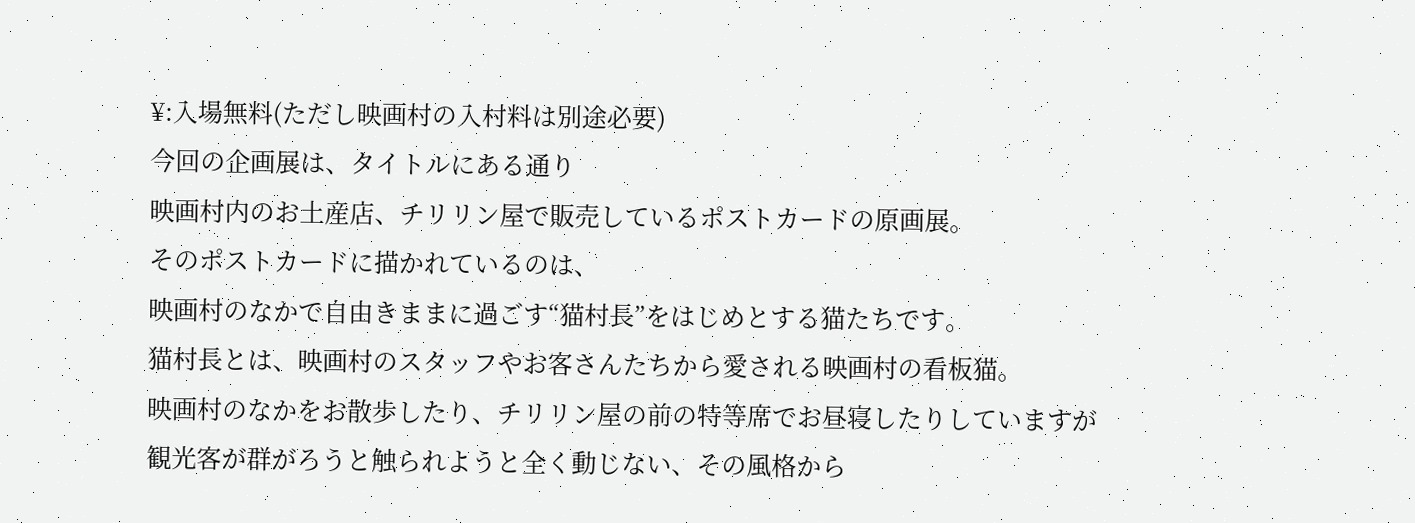¥:入場無料(ただし映画村の入村料は別途必要)
今回の企画展は、タイトルにある通り
映画村内のお土産店、チリリン屋で販売しているポストカードの原画展。
そのポストカードに描かれているのは、
映画村のなかで自由きままに過ごす“猫村長”をはじめとする猫たちです。
猫村長とは、映画村のスタッフやお客さんたちから愛される映画村の看板猫。
映画村のなかをお散歩したり、チリリン屋の前の特等席でお昼寝したりしていますが
観光客が群がろうと触られようと全く動じない、その風格から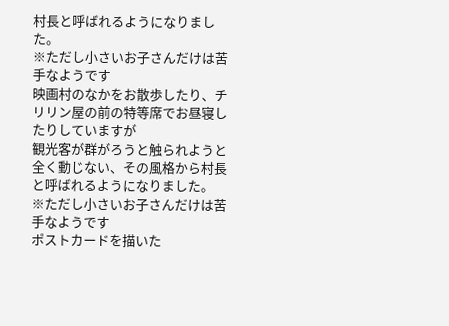村長と呼ばれるようになりました。
※ただし小さいお子さんだけは苦手なようです
映画村のなかをお散歩したり、チリリン屋の前の特等席でお昼寝したりしていますが
観光客が群がろうと触られようと全く動じない、その風格から村長と呼ばれるようになりました。
※ただし小さいお子さんだけは苦手なようです
ポストカードを描いた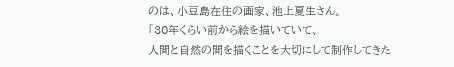のは、小豆島在住の画家、池上夏生さん。
「30年くらい前から絵を描いていて、
人間と自然の間を描くことを大切にして制作してきた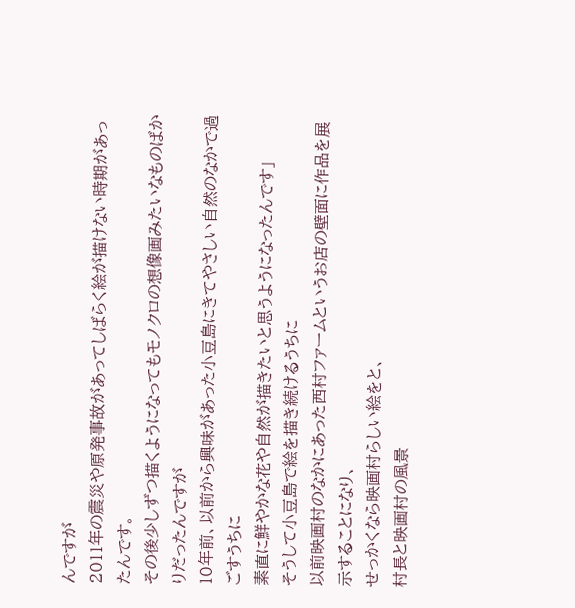んですが
2011年の震災や原発事故があってしばらく絵が描けない時期があったんです。
その後少しずつ描くようになってもモノクロの想像画みたいなものばかりだったんですが
10年前、以前から興味があった小豆島にきてやさしい自然のなかで過ごすうちに
素直に鮮やかな花や自然が描きたいと思うようになったんです」
そうして小豆島で絵を描き続けるうちに
以前映画村のなかにあった西村ファームというお店の壁面に作品を展示することになり、
せっかくなら映画村らしい絵をと、
村長と映画村の風景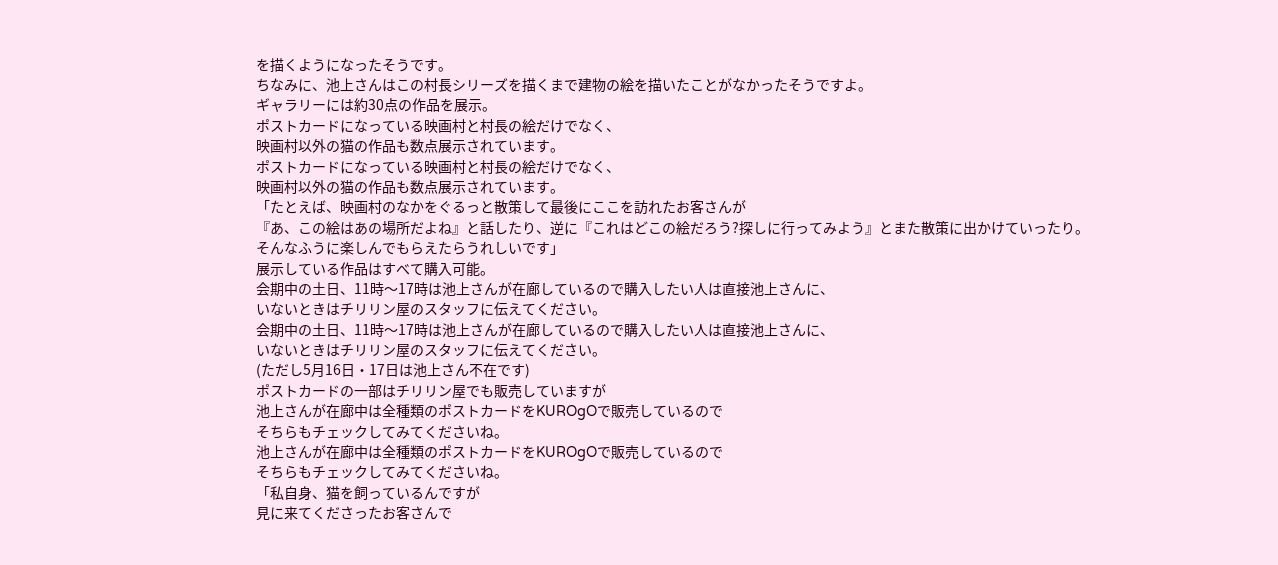を描くようになったそうです。
ちなみに、池上さんはこの村長シリーズを描くまで建物の絵を描いたことがなかったそうですよ。
ギャラリーには約30点の作品を展示。
ポストカードになっている映画村と村長の絵だけでなく、
映画村以外の猫の作品も数点展示されています。
ポストカードになっている映画村と村長の絵だけでなく、
映画村以外の猫の作品も数点展示されています。
「たとえば、映画村のなかをぐるっと散策して最後にここを訪れたお客さんが
『あ、この絵はあの場所だよね』と話したり、逆に『これはどこの絵だろう?探しに行ってみよう』とまた散策に出かけていったり。
そんなふうに楽しんでもらえたらうれしいです」
展示している作品はすべて購入可能。
会期中の土日、11時〜17時は池上さんが在廊しているので購入したい人は直接池上さんに、
いないときはチリリン屋のスタッフに伝えてください。
会期中の土日、11時〜17時は池上さんが在廊しているので購入したい人は直接池上さんに、
いないときはチリリン屋のスタッフに伝えてください。
(ただし5月16日・17日は池上さん不在です)
ポストカードの一部はチリリン屋でも販売していますが
池上さんが在廊中は全種類のポストカードをKUROgOで販売しているので
そちらもチェックしてみてくださいね。
池上さんが在廊中は全種類のポストカードをKUROgOで販売しているので
そちらもチェックしてみてくださいね。
「私自身、猫を飼っているんですが
見に来てくださったお客さんで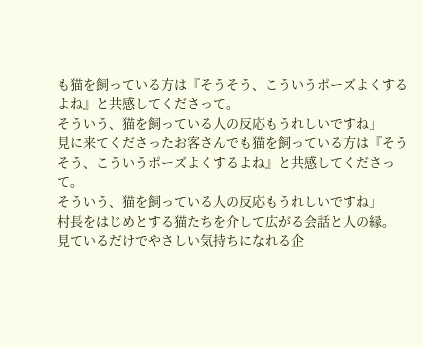も猫を飼っている方は『そうそう、こういうポーズよくするよね』と共感してくださって。
そういう、猫を飼っている人の反応もうれしいですね」
見に来てくださったお客さんでも猫を飼っている方は『そうそう、こういうポーズよくするよね』と共感してくださって。
そういう、猫を飼っている人の反応もうれしいですね」
村長をはじめとする猫たちを介して広がる会話と人の縁。
見ているだけでやさしい気持ちになれる企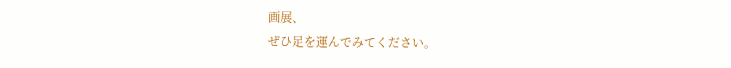画展、
ぜひ足を運んでみてください。